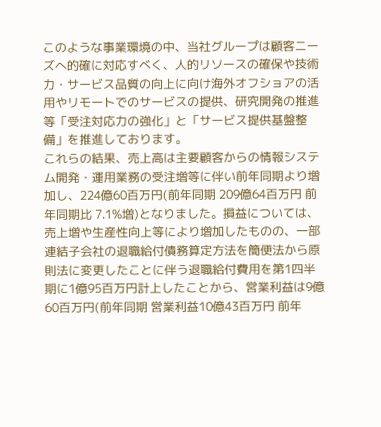このような事業環境の中、当社グループは顧客ニーズへ的確に対応すべく、人的リソースの確保や技術力・サービス品質の向上に向け海外オフショアの活用やリモートでのサービスの提供、研究開発の推進等「受注対応力の強化」と「サービス提供基盤整備」を推進しております。
これらの結果、売上高は主要顧客からの情報システム開発・運用業務の受注増等に伴い前年同期より増加し、224億60百万円(前年同期 209億64百万円 前年同期比 7.1%増)となりました。損益については、売上増や生産性向上等により増加したものの、一部連結子会社の退職給付債務算定方法を簡便法から原則法に変更したことに伴う退職給付費用を第1四半期に1億95百万円計上したことから、営業利益は9億60百万円(前年同期 営業利益10億43百万円 前年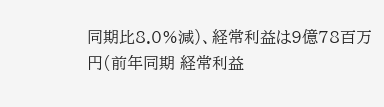同期比8.0%減)、経常利益は9億78百万円(前年同期 経常利益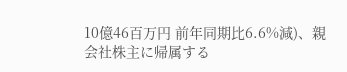10億46百万円 前年同期比6.6%減)、親会社株主に帰属する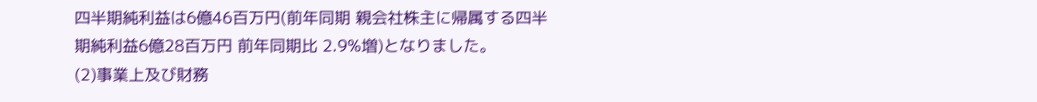四半期純利益は6億46百万円(前年同期 親会社株主に帰属する四半期純利益6億28百万円 前年同期比 2.9%増)となりました。
(2)事業上及び財務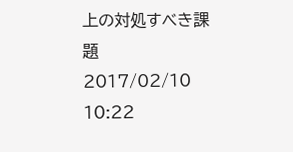上の対処すべき課題
2017/02/10 10:22